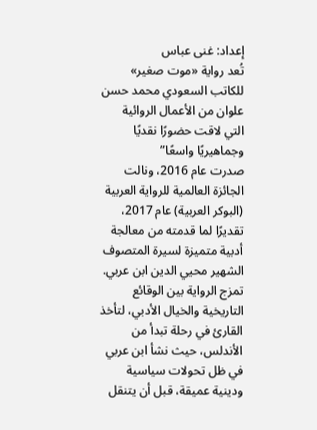إعداد: غنى عباس
تُعد رواية «موت صغير» للكاتب السعودي محمد حسن علوان من الأعمال الروائية التي لاقت حضورًا نقديًا وجماهيريًا واسعًا”
صدرت عام 2016، ونالت الجائزة العالمية للرواية العربية (البوكر العربية) عام 2017، تقديرًا لما قدمته من معالجة أدبية متميزة لسيرة المتصوف الشهير محيي الدين ابن عربي.
تمزج الرواية بين الوقائع التاريخية والخيال الأدبي، لتأخذ القارئ في رحلة تبدأ من الأندلس، حيث نشأ ابن عربي في ظل تحولات سياسية ودينية عميقة، قبل أن يتنقل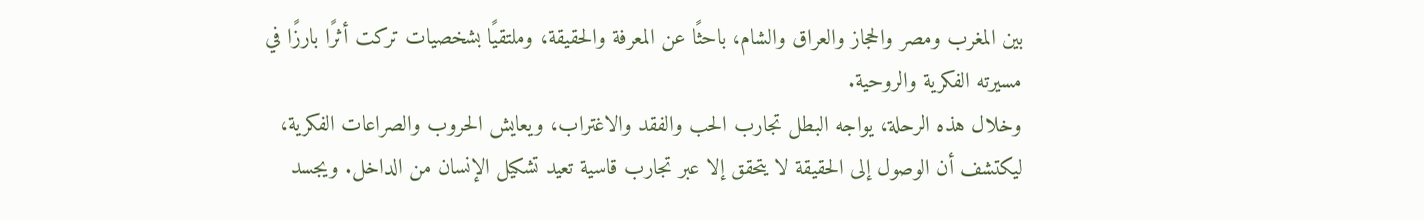بين المغرب ومصر والحجاز والعراق والشام، باحثًا عن المعرفة والحقيقة، وملتقيًا بشخصيات تركت أثرًا بارزًا في مسيرته الفكرية والروحية.
وخلال هذه الرحلة، يواجه البطل تجارب الحب والفقد والاغتراب، ويعايش الحروب والصراعات الفكرية، ليكتشف أن الوصول إلى الحقيقة لا يتحقق إلا عبر تجارب قاسية تعيد تشكيل الإنسان من الداخل. ويجسد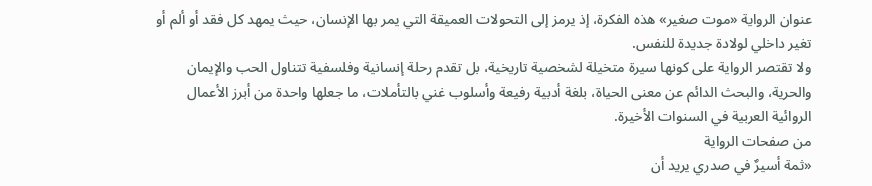عنوان الرواية «موت صغير» هذه الفكرة، إذ يرمز إلى التحولات العميقة التي يمر بها الإنسان، حيث يمهد كل فقد أو ألم أو تغير داخلي لولادة جديدة للنفس.
ولا تقتصر الرواية على كونها سيرة متخيلة لشخصية تاريخية، بل تقدم رحلة إنسانية وفلسفية تتناول الحب والإيمان والحرية، والبحث الدائم عن معنى الحياة، بلغة أدبية رفيعة وأسلوب غني بالتأملات، ما جعلها واحدة من أبرز الأعمال الروائية العربية في السنوات الأخيرة.
من صفحات الرواية
«ثمة أسيرٌ في صدري يريد أن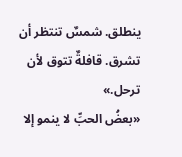ينطلق. شمسٌ تنتظر أن تشرق. قافلةٌ تتوق لأن ترحل.»
«بعضُ الحبِّ لا ينمو إلا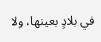في بلادٍ بعينها، ولا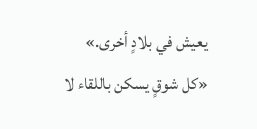يعيش في بلادٍ أخرى.»
«كل شوقٍ يسكن باللقاء لا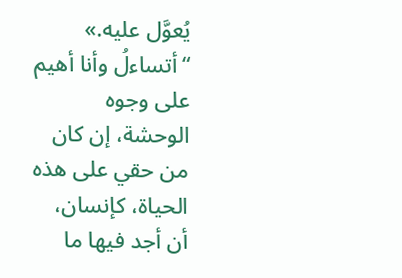يُعوَّل عليه.»
“أتساءلُ وأنا أهيم على وجوه الوحشة، إن كان من حقي على هذه الحياة، كإنسان، أن أجد فيها ما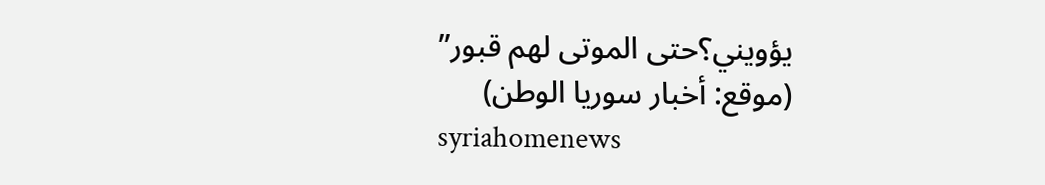يؤويني؟حتى الموتى لهم قبور”
(موقع: أخبار سوريا الوطن)
syriahomenews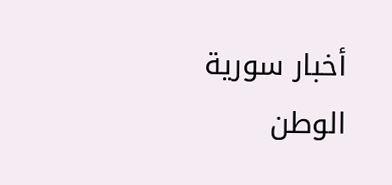أخبار سورية الوطن